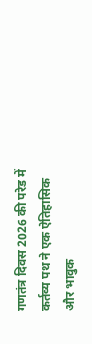गणतंत्र दिवस 2026 की परेड में कर्तव्य पथ ने एक ऐतिहासिक और भावुक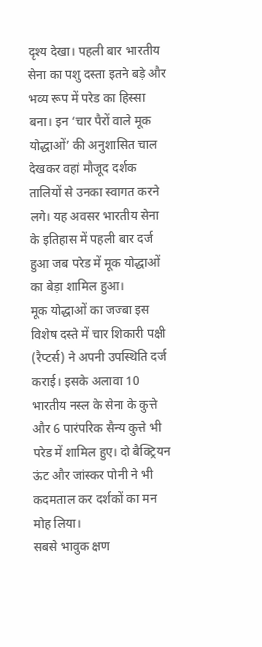दृश्य देखा। पहली बार भारतीय सेना का पशु दस्ता इतने बड़े और भव्य रूप में परेड का हिस्सा बना। इन ‘चार पैरों वाले मूक योद्धाओं’ की अनुशासित चाल देखकर वहां मौजूद दर्शक तालियों से उनका स्वागत करने लगे। यह अवसर भारतीय सेना के इतिहास में पहली बार दर्ज हुआ जब परेड में मूक योद्धाओं का बेड़ा शामिल हुआ।
मूक योद्धाओं का जज्बा इस विशेष दस्ते में चार शिकारी पक्षी (रैप्टर्स) ने अपनी उपस्थिति दर्ज कराई। इसके अलावा 10 भारतीय नस्ल के सेना के कुत्ते और 6 पारंपरिक सैन्य कुत्ते भी परेड में शामिल हुए। दो बैक्ट्रियन ऊंट और जांस्कर पोनी ने भी कदमताल कर दर्शकों का मन मोह लिया।
सबसे भावुक क्षण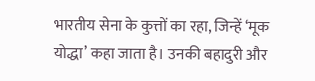भारतीय सेना के कुत्तों का रहा, जिन्हें ‘मूक योद्धा’ कहा जाता है। उनकी बहादुरी और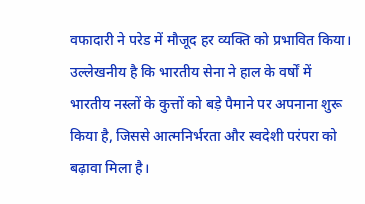वफादारी ने परेड में मौजूद हर व्यक्ति को प्रभावित किया। उल्लेखनीय है कि भारतीय सेना ने हाल के वर्षों में भारतीय नस्लों के कुत्तों को बड़े पैमाने पर अपनाना शुरू किया है, जिससे आत्मनिर्भरता और स्वदेशी परंपरा को बढ़ावा मिला है।